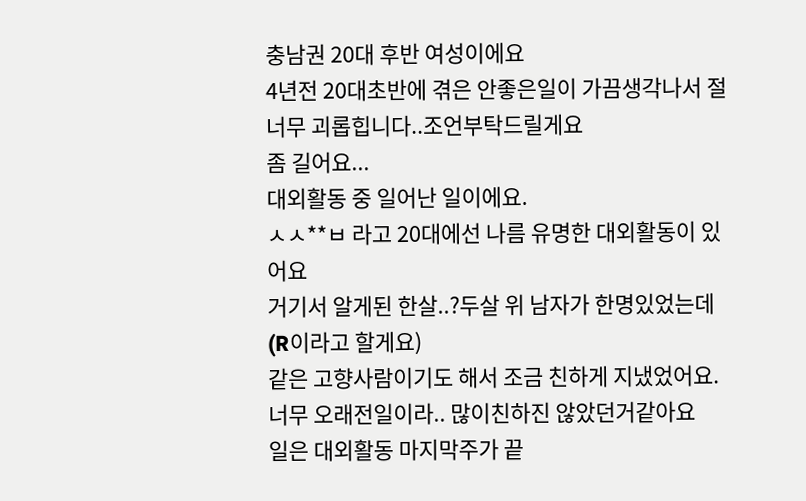충남권 20대 후반 여성이에요
4년전 20대초반에 겪은 안좋은일이 가끔생각나서 절 너무 괴롭힙니다..조언부탁드릴게요
좀 길어요...
대외활동 중 일어난 일이에요.
ㅅㅅ**ㅂ 라고 20대에선 나름 유명한 대외활동이 있어요
거기서 알게된 한살..?두살 위 남자가 한명있었는데 (R이라고 할게요)
같은 고향사람이기도 해서 조금 친하게 지냈었어요.
너무 오래전일이라.. 많이친하진 않았던거같아요
일은 대외활동 마지막주가 끝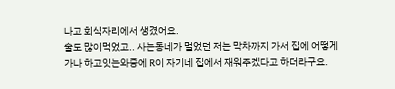나고 회식자리에서 생겼어요.
술도 많이먹었고.. 사는동네가 멀었던 저는 막차까지 가서 집에 어떻게가나 하고잇는와중에 R이 자기네 집에서 재워주겠다고 하더라구요.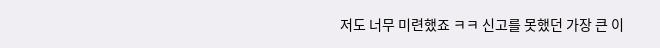저도 너무 미련했죠 ㅋㅋ 신고를 못했던 가장 큰 이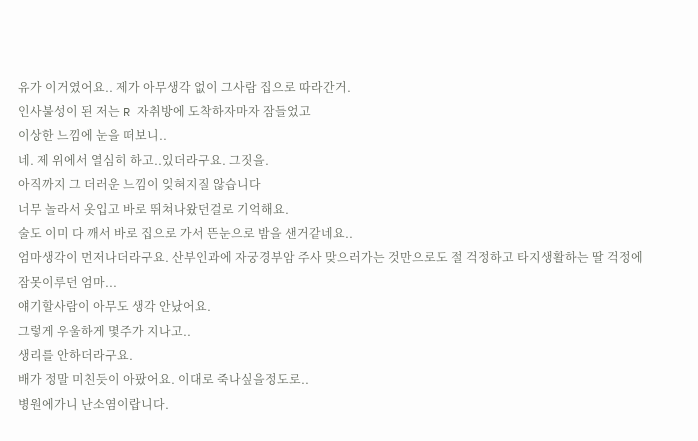유가 이거였어요.. 제가 아무생각 없이 그사람 집으로 따라간거.
인사불성이 된 저는 R 자취방에 도착하자마자 잠들었고
이상한 느낌에 눈을 떠보니..
네. 제 위에서 열심히 하고..있더라구요. 그짓을.
아직까지 그 더러운 느낌이 잊혀지질 않습니다
너무 놀라서 옷입고 바로 뛰쳐나왔던걸로 기억해요.
술도 이미 다 깨서 바로 집으로 가서 뜬눈으로 밤을 샌거같네요..
엄마생각이 먼저나더라구요. 산부인과에 자궁경부암 주사 맞으러가는 것만으로도 절 걱정하고 타지생활하는 딸 걱정에 잠못이루던 엄마...
얘기할사람이 아무도 생각 안났어요.
그렇게 우울하게 몇주가 지나고..
생리를 안하더라구요.
배가 정말 미친듯이 아팠어요. 이대로 죽나싶을정도로..
병원에가니 난소염이랍니다.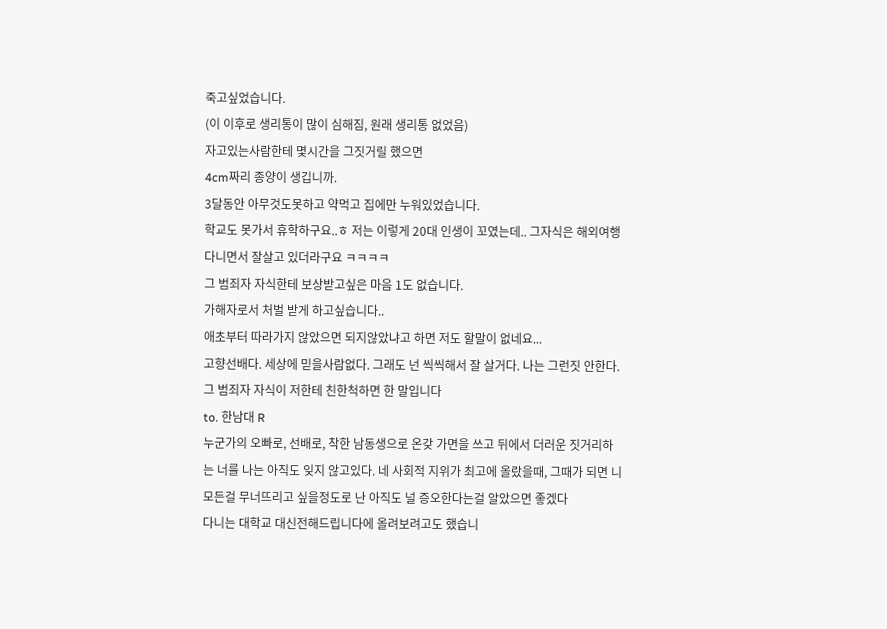죽고싶었습니다.
(이 이후로 생리통이 많이 심해짐, 원래 생리통 없었음)
자고있는사람한테 몇시간을 그짓거릴 했으면
4cm짜리 종양이 생깁니까.
3달동안 아무것도못하고 약먹고 집에만 누워있었습니다.
학교도 못가서 휴학하구요..ㅎ 저는 이렇게 20대 인생이 꼬였는데.. 그자식은 해외여행다니면서 잘살고 있더라구요 ㅋㅋㅋㅋ
그 범죄자 자식한테 보상받고싶은 마음 1도 없습니다.
가해자로서 처벌 받게 하고싶습니다..
애초부터 따라가지 않았으면 되지않았냐고 하면 저도 할말이 없네요...
고향선배다. 세상에 믿을사람없다. 그래도 넌 씩씩해서 잘 살거다. 나는 그런짓 안한다.
그 범죄자 자식이 저한테 친한척하면 한 말입니다
to. 한남대 R
누군가의 오빠로, 선배로, 착한 남동생으로 온갖 가면을 쓰고 뒤에서 더러운 짓거리하는 너를 나는 아직도 잊지 않고있다. 네 사회적 지위가 최고에 올랐을때, 그때가 되면 니 모든걸 무너뜨리고 싶을정도로 난 아직도 널 증오한다는걸 알았으면 좋겠다
다니는 대학교 대신전해드립니다에 올려보려고도 했습니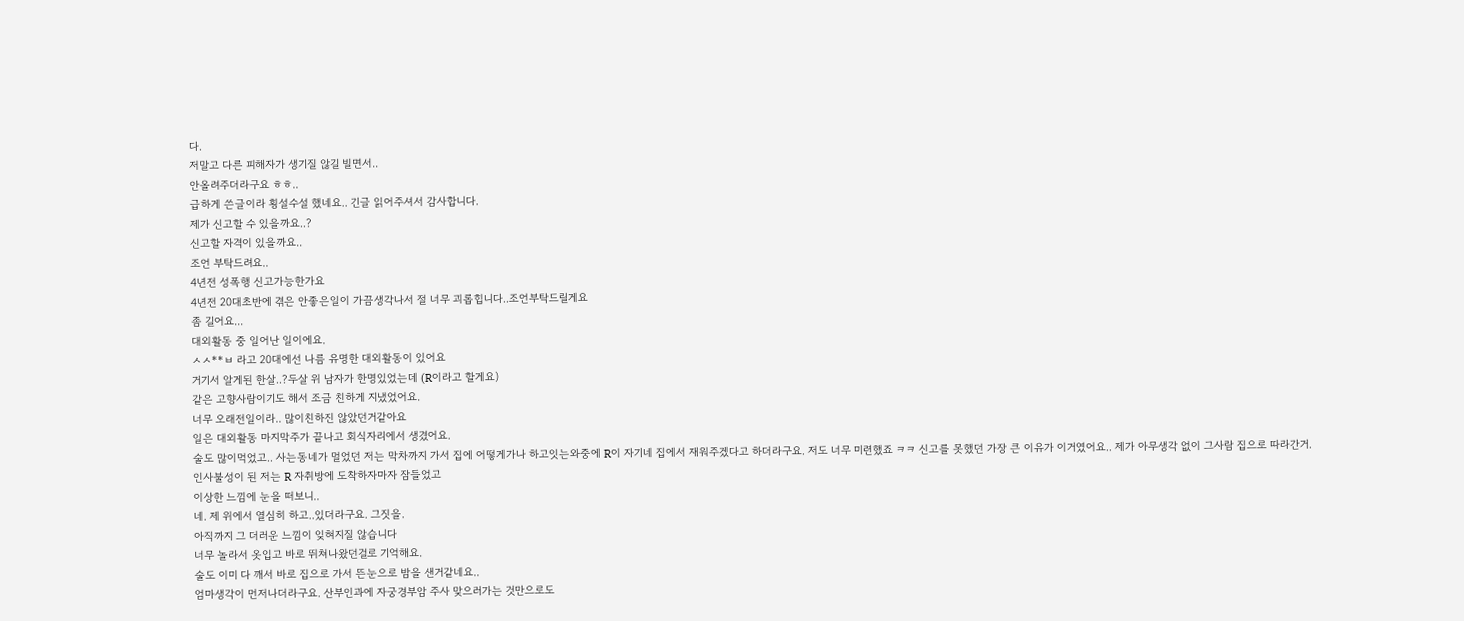다.
저말고 다른 피해자가 생기질 않길 빌면서..
안올려주더라구요 ㅎㅎ..
급하게 쓴글이라 횡설수설 했네요.. 긴글 읽어주셔서 감사합니다.
제가 신고할 수 있을까요..?
신고할 자격이 있을까요..
조언 부탁드려요..
4년전 성폭행 신고가능한가요
4년전 20대초반에 겪은 안좋은일이 가끔생각나서 절 너무 괴롭힙니다..조언부탁드릴게요
좀 길어요...
대외활동 중 일어난 일이에요.
ㅅㅅ**ㅂ 라고 20대에선 나름 유명한 대외활동이 있어요
거기서 알게된 한살..?두살 위 남자가 한명있었는데 (R이라고 할게요)
같은 고향사람이기도 해서 조금 친하게 지냈었어요.
너무 오래전일이라.. 많이친하진 않았던거같아요
일은 대외활동 마지막주가 끝나고 회식자리에서 생겼어요.
술도 많이먹었고.. 사는동네가 멀었던 저는 막차까지 가서 집에 어떻게가나 하고잇는와중에 R이 자기네 집에서 재워주겠다고 하더라구요. 저도 너무 미련했죠 ㅋㅋ 신고를 못했던 가장 큰 이유가 이거였어요.. 제가 아무생각 없이 그사람 집으로 따라간거.
인사불성이 된 저는 R 자취방에 도착하자마자 잠들었고
이상한 느낌에 눈을 떠보니..
네. 제 위에서 열심히 하고..있더라구요. 그짓을.
아직까지 그 더러운 느낌이 잊혀지질 않습니다
너무 놀라서 옷입고 바로 뛰쳐나왔던걸로 기억해요.
술도 이미 다 깨서 바로 집으로 가서 뜬눈으로 밤을 샌거같네요..
엄마생각이 먼저나더라구요. 산부인과에 자궁경부암 주사 맞으러가는 것만으로도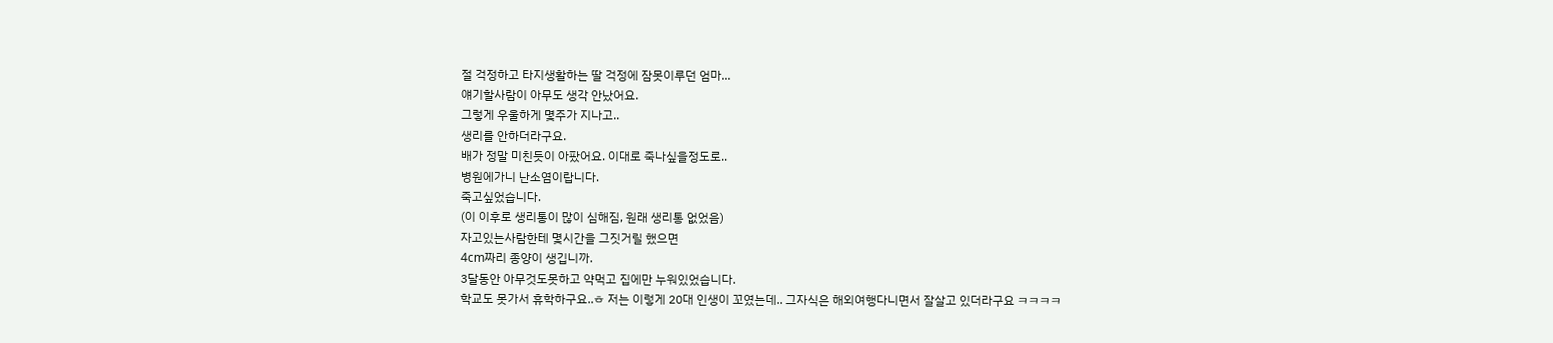절 걱정하고 타지생활하는 딸 걱정에 잠못이루던 엄마...
얘기할사람이 아무도 생각 안났어요.
그렇게 우울하게 몇주가 지나고..
생리를 안하더라구요.
배가 정말 미친듯이 아팠어요. 이대로 죽나싶을정도로..
병원에가니 난소염이랍니다.
죽고싶었습니다.
(이 이후로 생리통이 많이 심해짐, 원래 생리통 없었음)
자고있는사람한테 몇시간을 그짓거릴 했으면
4cm짜리 종양이 생깁니까.
3달동안 아무것도못하고 약먹고 집에만 누워있었습니다.
학교도 못가서 휴학하구요..ㅎ 저는 이렇게 20대 인생이 꼬였는데.. 그자식은 해외여행다니면서 잘살고 있더라구요 ㅋㅋㅋㅋ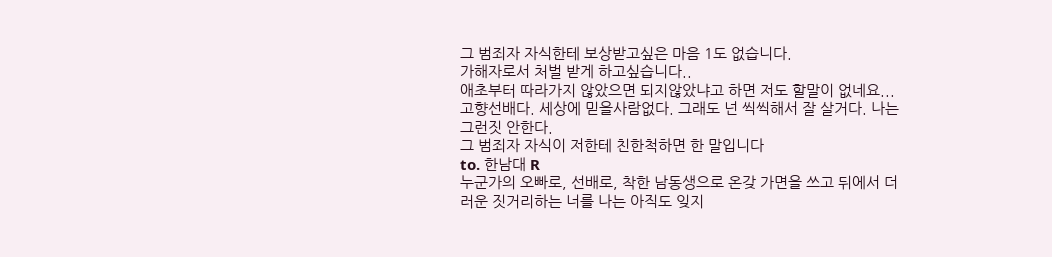그 범죄자 자식한테 보상받고싶은 마음 1도 없습니다.
가해자로서 처벌 받게 하고싶습니다..
애초부터 따라가지 않았으면 되지않았냐고 하면 저도 할말이 없네요...
고향선배다. 세상에 믿을사람없다. 그래도 넌 씩씩해서 잘 살거다. 나는 그런짓 안한다.
그 범죄자 자식이 저한테 친한척하면 한 말입니다
to. 한남대 R
누군가의 오빠로, 선배로, 착한 남동생으로 온갖 가면을 쓰고 뒤에서 더러운 짓거리하는 너를 나는 아직도 잊지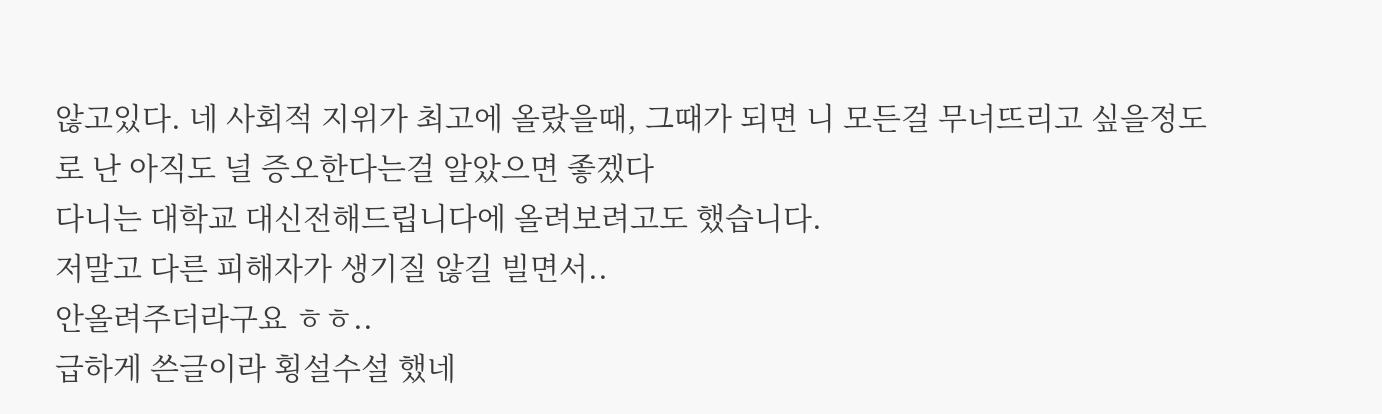않고있다. 네 사회적 지위가 최고에 올랐을때, 그때가 되면 니 모든걸 무너뜨리고 싶을정도로 난 아직도 널 증오한다는걸 알았으면 좋겠다
다니는 대학교 대신전해드립니다에 올려보려고도 했습니다.
저말고 다른 피해자가 생기질 않길 빌면서..
안올려주더라구요 ㅎㅎ..
급하게 쓴글이라 횡설수설 했네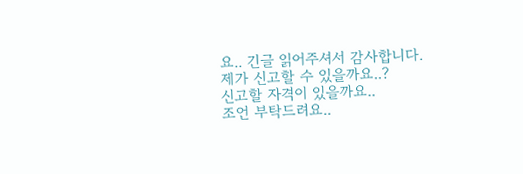요.. 긴글 읽어주셔서 감사합니다.
제가 신고할 수 있을까요..?
신고할 자격이 있을까요..
조언 부탁드려요..